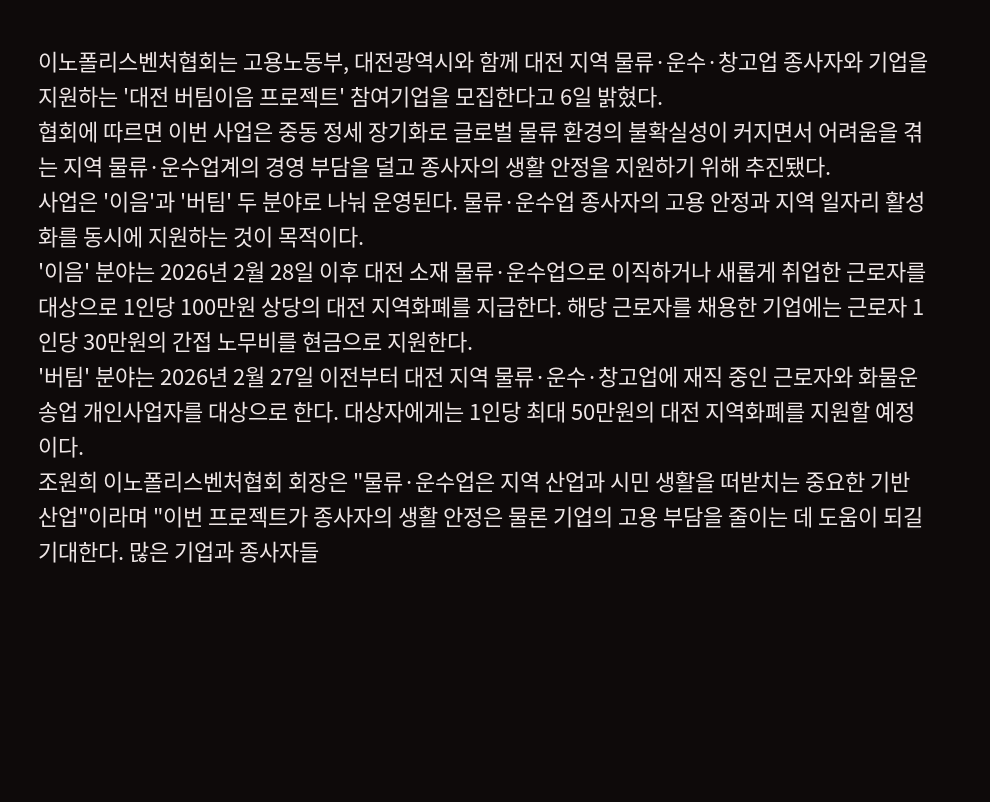이노폴리스벤처협회는 고용노동부, 대전광역시와 함께 대전 지역 물류·운수·창고업 종사자와 기업을 지원하는 '대전 버팀이음 프로젝트' 참여기업을 모집한다고 6일 밝혔다.
협회에 따르면 이번 사업은 중동 정세 장기화로 글로벌 물류 환경의 불확실성이 커지면서 어려움을 겪는 지역 물류·운수업계의 경영 부담을 덜고 종사자의 생활 안정을 지원하기 위해 추진됐다.
사업은 '이음'과 '버팀' 두 분야로 나눠 운영된다. 물류·운수업 종사자의 고용 안정과 지역 일자리 활성화를 동시에 지원하는 것이 목적이다.
'이음' 분야는 2026년 2월 28일 이후 대전 소재 물류·운수업으로 이직하거나 새롭게 취업한 근로자를 대상으로 1인당 100만원 상당의 대전 지역화폐를 지급한다. 해당 근로자를 채용한 기업에는 근로자 1인당 30만원의 간접 노무비를 현금으로 지원한다.
'버팀' 분야는 2026년 2월 27일 이전부터 대전 지역 물류·운수·창고업에 재직 중인 근로자와 화물운송업 개인사업자를 대상으로 한다. 대상자에게는 1인당 최대 50만원의 대전 지역화폐를 지원할 예정이다.
조원희 이노폴리스벤처협회 회장은 "물류·운수업은 지역 산업과 시민 생활을 떠받치는 중요한 기반 산업"이라며 "이번 프로젝트가 종사자의 생활 안정은 물론 기업의 고용 부담을 줄이는 데 도움이 되길 기대한다. 많은 기업과 종사자들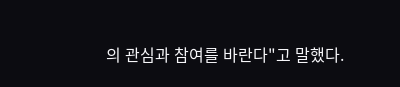의 관심과 참여를 바란다"고 말했다.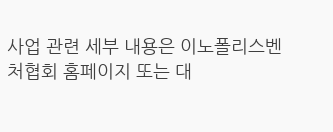사업 관련 세부 내용은 이노폴리스벤처협회 홈페이지 또는 대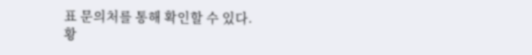표 문의처를 통해 확인할 수 있다.
황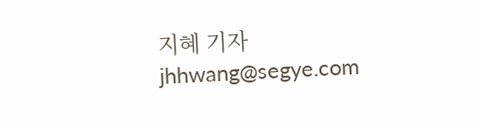지혜 기자 jhhwang@segye.com